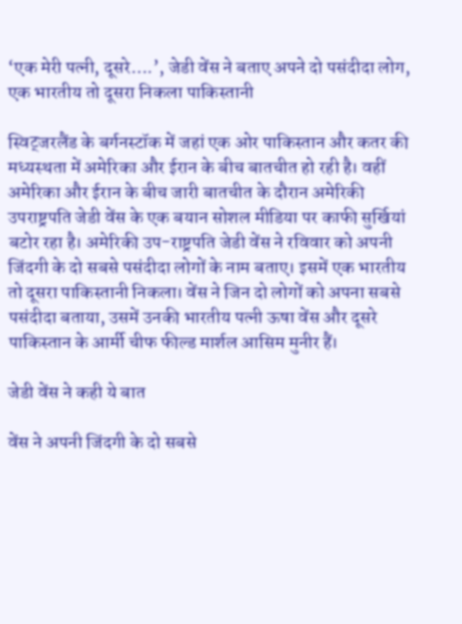‘एक मेरी पत्नी, दूसरे….’, जेडी वेंस ने बताए अपने दो पसंदीदा लोग, एक भारतीय तो दूसरा निकला पाकिस्तानी

स्विट्जरलैंड के बर्गनस्टॉक में जहां एक ओर पाकिस्तान और कतर की मध्यस्थता में अमेरिका और ईरान के बीच बातचीत हो रही है। वहीं अमेरिका और ईरान के बीच जारी बातचीत के दौरान अमेरिकी उपराष्ट्रपति जेडी वेंस के एक बयान सोशल मीडिया पर काफी सुर्खियां बटोर रहा है। अमेरिकी उप-राष्ट्रपति जेडी वेंस ने रविवार को अपनी जिंदगी के दो सबसे पसंदीदा लोगों के नाम बताए। इसमें एक भारतीय तो दूसरा पाकिस्तानी निकला। वेंस ने जिन दो लोगों को अपना सबसे पसंदीदा बताया, उसमें उनकी भारतीय पत्नी ऊषा वेंस और दूसरे पाकिस्तान के आर्मी चीफ फील्ड मार्शल आसिम मुनीर हैं।

जेडी वेंस ने कही ये बात

वेंस ने अपनी जिंदगी के दो सबसे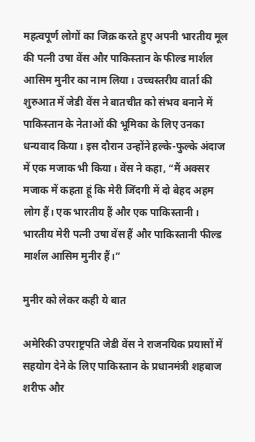महत्वपूर्ण लोगों का जिक्र करते हुए अपनी भारतीय मूल की पत्नी उषा वेंस और पाकिस्तान के फील्ड मार्शल आसिम मुनीर का नाम लिया। उच्चस्तरीय वार्ता की शुरुआत में जेडी वेंस ने बातचीत को संभव बनाने में पाकिस्तान के नेताओं की भूमिका के लिए उनका धन्यवाद किया। इस दौरान उन्होंने हल्के-फुल्के अंदाज में एक मजाक भी किया। वेंस ने कहा, “मैं अक्सर मजाक में कहता हूं कि मेरी जिंदगी में दो बेहद अहम लोग हैं। एक भारतीय हैं और एक पाकिस्तानी। भारतीय मेरी पत्नी उषा वेंस हैं और पाकिस्तानी फील्ड मार्शल आसिम मुनीर हैं।”

मुनीर को लेकर कही ये बात

अमेरिकी उपराष्ट्रपति जेडी वेंस ने राजनयिक प्रयासों में सहयोग देने के लिए पाकिस्तान के प्रधानमंत्री शहबाज शरीफ और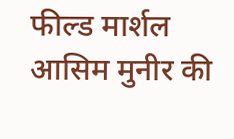फील्ड मार्शल आसिम मुनीर की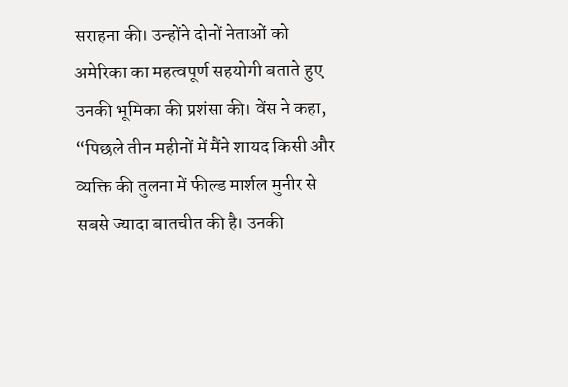सराहना की। उन्होंने दोनों नेताओं को अमेरिका का महत्वपूर्ण सहयोगी बताते हुए उनकी भूमिका की प्रशंसा की। वेंस ने कहा, “पिछले तीन महीनों में मैंने शायद किसी और व्यक्ति की तुलना में फील्ड मार्शल मुनीर से सबसे ज्यादा बातचीत की है। उनकी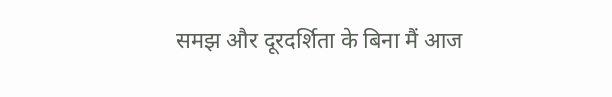समझ और दूरदर्शिता के बिना मैं आज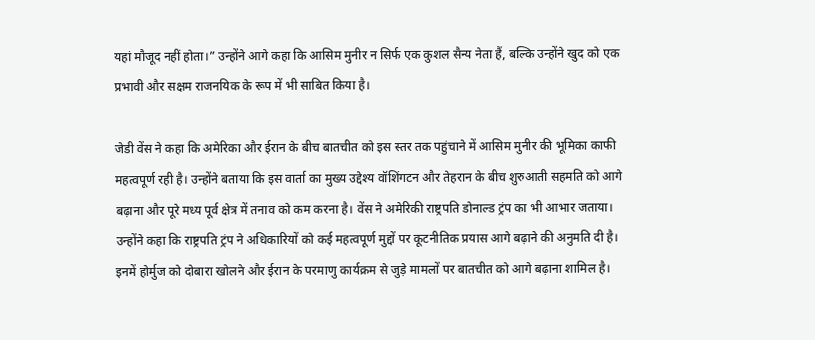यहां मौजूद नहीं होता।” उन्होंने आगे कहा कि आसिम मुनीर न सिर्फ एक कुशल सैन्य नेता हैं, बल्कि उन्होंने खुद को एक प्रभावी और सक्षम राजनयिक के रूप में भी साबित किया है।

जेडी वेंस ने कहा कि अमेरिका और ईरान के बीच बातचीत को इस स्तर तक पहुंचाने में आसिम मुनीर की भूमिका काफी महत्वपूर्ण रही है। उन्होंने बताया कि इस वार्ता का मुख्य उद्देश्य वॉशिंगटन और तेहरान के बीच शुरुआती सहमति को आगे बढ़ाना और पूरे मध्य पूर्व क्षेत्र में तनाव को कम करना है। वेंस ने अमेरिकी राष्ट्रपति डोनाल्ड ट्रंप का भी आभार जताया। उन्होंने कहा कि राष्ट्रपति ट्रंप ने अधिकारियों को कई महत्वपूर्ण मुद्दों पर कूटनीतिक प्रयास आगे बढ़ाने की अनुमति दी है। इनमें होर्मुज को दोबारा खोलने और ईरान के परमाणु कार्यक्रम से जुड़े मामलों पर बातचीत को आगे बढ़ाना शामिल है।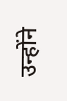उन्होंने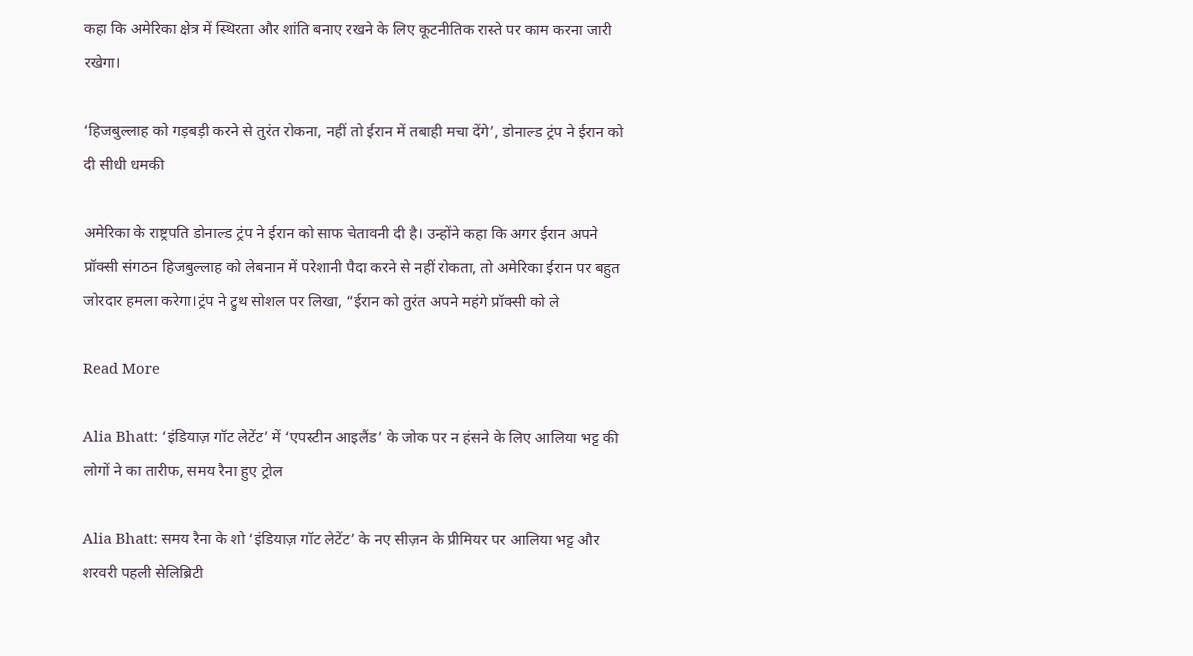कहा कि अमेरिका क्षेत्र में स्थिरता और शांति बनाए रखने के लिए कूटनीतिक रास्ते पर काम करना जारी रखेगा।

‘हिजबुल्लाह को गड़बड़ी करने से तुरंत रोकना, नहीं तो ईरान में तबाही मचा देंगे’, डोनाल्ड ट्रंप ने ईरान को दी सीधी धमकी

अमेरिका के राष्ट्रपति डोनाल्ड ट्रंप ने ईरान को साफ चेतावनी दी है। उन्होंने कहा कि अगर ईरान अपने प्रॉक्सी संगठन हिजबुल्लाह को लेबनान में परेशानी पैदा करने से नहीं रोकता, तो अमेरिका ईरान पर बहुत जोरदार हमला करेगा।ट्रंप ने ट्रुथ सोशल पर लिखा, “ईरान को तुरंत अपने महंगे प्रॉक्सी को ले

Read More

Alia Bhatt: ‘इंडियाज़ गॉट लेटेंट’ में ‘एपस्टीन आइलैंड’ के जोक पर न हंसने के लिए आलिया भट्ट की लोगों ने का तारीफ, समय रैना हुए ट्रोल

Alia Bhatt: समय रैना के शो ‘इंडियाज़ गॉट लेटेंट’ के नए सीज़न के प्रीमियर पर आलिया भट्ट और शरवरी पहली सेलिब्रिटी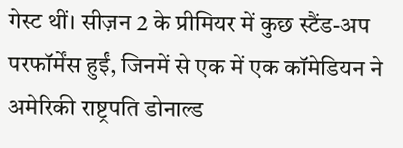गेस्ट थीं। सीज़न 2 के प्रीमियर में कुछ स्टैंड-अप परफॉर्मेंस हुईं, जिनमें से एक में एक कॉमेडियन ने अमेरिकी राष्ट्रपति डोनाल्ड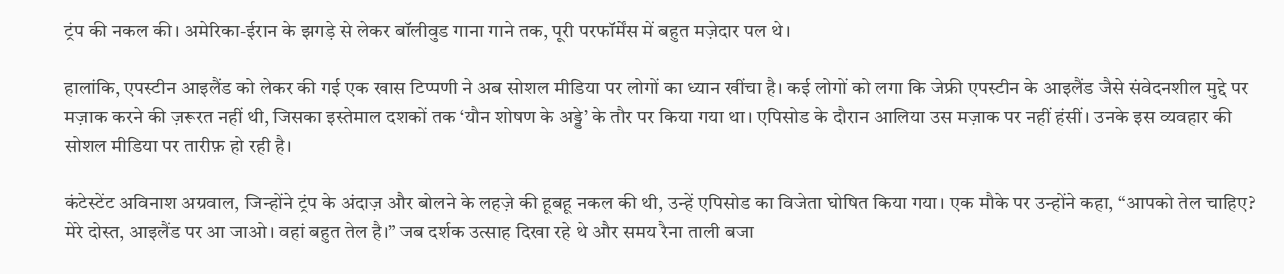ट्रंप की नकल की। अमेरिका-ईरान के झगड़े से लेकर बॉलीवुड गाना गाने तक, पूरी परफॉर्मेंस में बहुत मज़ेदार पल थे।

हालांकि, एपस्टीन आइलैंड को लेकर की गई एक खास टिप्पणी ने अब सोशल मीडिया पर लोगों का ध्यान खींचा है। कई लोगों को लगा कि जेफ्री एपस्टीन के आइलैंड जैसे संवेदनशील मुद्दे पर मज़ाक करने की ज़रूरत नहीं थी, जिसका इस्तेमाल दशकों तक ‘यौन शोषण के अड्डे’ के तौर पर किया गया था। एपिसोड के दौरान आलिया उस मज़ाक पर नहीं हंसीं। उनके इस व्यवहार की सोशल मीडिया पर तारीफ़ हो रही है।

कंटेस्टेंट अविनाश अग्रवाल, जिन्होंने ट्रंप के अंदाज़ और बोलने के लहज़े की हूबहू नकल की थी, उन्हें एपिसोड का विजेता घोषित किया गया। एक मौके पर उन्होंने कहा, “आपको तेल चाहिए? मेरे दोस्त, आइलैंड पर आ जाओ। वहां बहुत तेल है।” जब दर्शक उत्साह दिखा रहे थे और समय रैना ताली बजा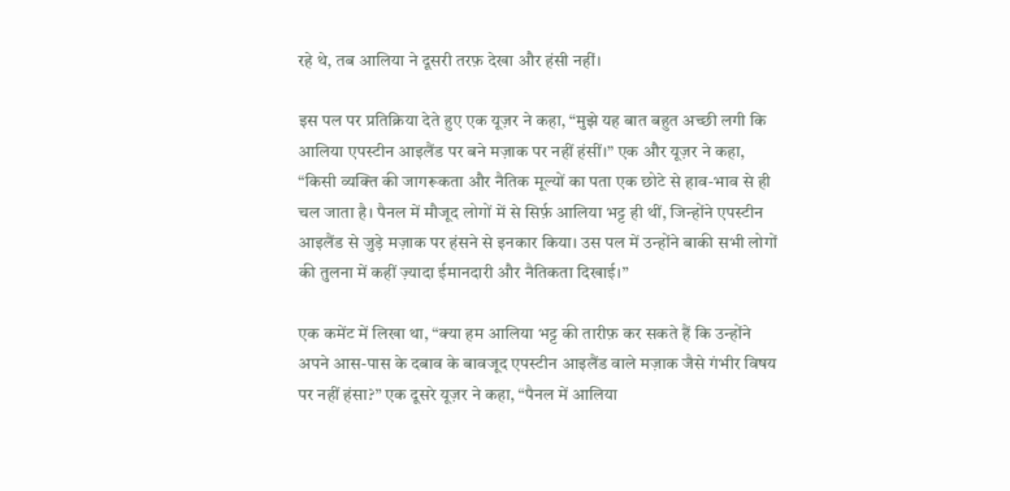रहे थे, तब आलिया ने दूसरी तरफ़ देखा और हंसी नहीं।

इस पल पर प्रतिक्रिया देते हुए एक यूज़र ने कहा, “मुझे यह बात बहुत अच्छी लगी कि आलिया एपस्टीन आइलैंड पर बने मज़ाक पर नहीं हंसीं।” एक और यूज़र ने कहा, “किसी व्यक्ति की जागरूकता और नैतिक मूल्यों का पता एक छोटे से हाव-भाव से ही चल जाता है। पैनल में मौजूद लोगों में से सिर्फ़ आलिया भट्ट ही थीं, जिन्होंने एपस्टीन आइलैंड से जुड़े मज़ाक पर हंसने से इनकार किया। उस पल में उन्होंने बाकी सभी लोगों की तुलना में कहीं ज़्यादा ईमानदारी और नैतिकता दिखाई।”

एक कमेंट में लिखा था, “क्या हम आलिया भट्ट की तारीफ़ कर सकते हैं कि उन्होंने अपने आस-पास के दबाव के बावजूद एपस्टीन आइलैंड वाले मज़ाक जैसे गंभीर विषय पर नहीं हंसा?” एक दूसरे यूज़र ने कहा, “पैनल में आलिया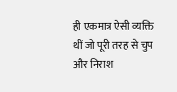ही एकमात्र ऐसी व्यक्ति थीं जो पूरी तरह से चुप और निराश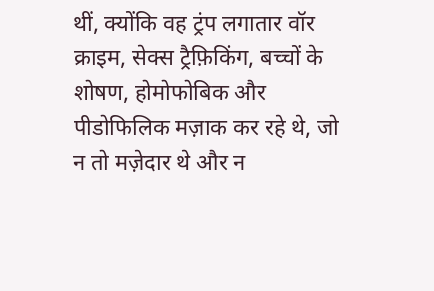थीं, क्योंकि वह ट्रंप लगातार वॉर क्राइम, सेक्स ट्रैफ़िकिंग, बच्चों के शोषण, होमोफोबिक और पीडोफिलिक मज़ाक कर रहे थे, जो न तो मज़ेदार थे और न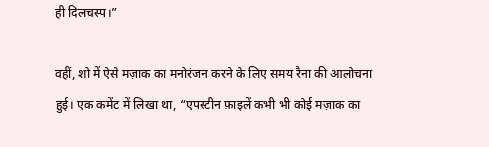ही दिलचस्प।”

वहीं, शो में ऐसे मज़ाक का मनोरंजन करने के लिए समय रैना की आलोचना हुई। एक कमेंट में लिखा था, “एपस्टीन फ़ाइलें कभी भी कोई मज़ाक का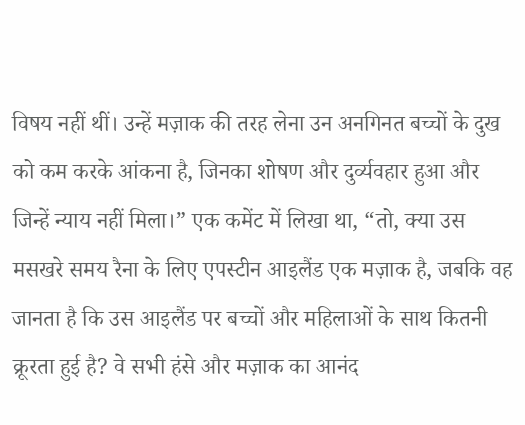विषय नहीं थीं। उन्हें मज़ाक की तरह लेना उन अनगिनत बच्चों के दुख को कम करके आंकना है, जिनका शोषण और दुर्व्यवहार हुआ और जिन्हें न्याय नहीं मिला।” एक कमेंट में लिखा था, “तो, क्या उस मसखरे समय रैना के लिए एपस्टीन आइलैंड एक मज़ाक है, जबकि वह जानता है कि उस आइलैंड पर बच्चों और महिलाओं के साथ कितनी क्रूरता हुई है? वे सभी हंसे और मज़ाक का आनंद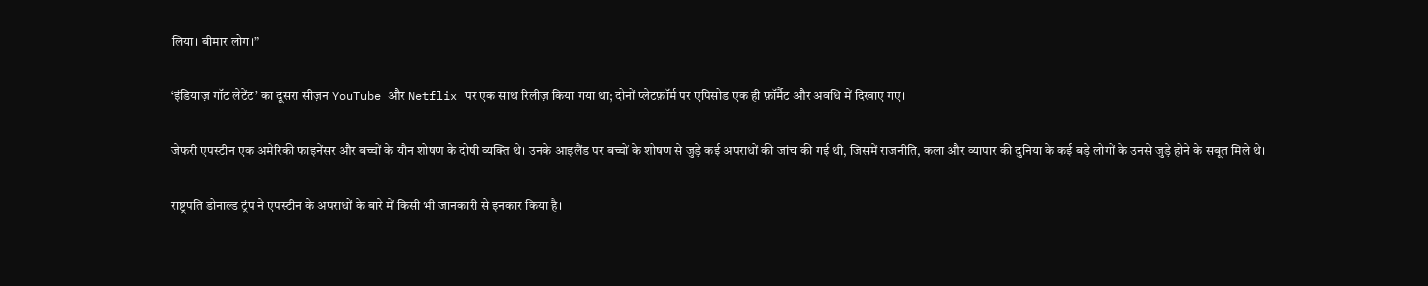लिया। बीमार लोग।”

‘इंडियाज़ गॉट लेटेंट’ का दूसरा सीज़न YouTube और Netflix पर एक साथ रिलीज़ किया गया था; दोनों प्लेटफ़ॉर्म पर एपिसोड एक ही फ़ॉर्मैट और अवधि में दिखाए गए।

जेफरी एपस्टीन एक अमेरिकी फाइनेंसर और बच्चों के यौन शोषण के दोषी व्यक्ति थे। उनके आइलैंड पर बच्चों के शोषण से जुड़े कई अपराधों की जांच की गई थी, जिसमें राजनीति, कला और व्यापार की दुनिया के कई बड़े लोगों के उनसे जुड़े होने के सबूत मिले थे।

राष्ट्रपति डोनाल्ड ट्रंप ने एपस्टीन के अपराधों के बारे में किसी भी जानकारी से इनकार किया है।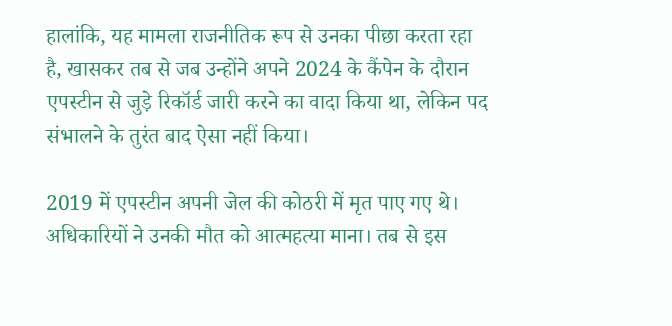हालांकि, यह मामला राजनीतिक रूप से उनका पीछा करता रहा है, खासकर तब से जब उन्होंने अपने 2024 के कैंपेन के दौरान एपस्टीन से जुड़े रिकॉर्ड जारी करने का वादा किया था, लेकिन पद संभालने के तुरंत बाद ऐसा नहीं किया।

2019 में एपस्टीन अपनी जेल की कोठरी में मृत पाए गए थे। अधिकारियों ने उनकी मौत को आत्महत्या माना। तब से इस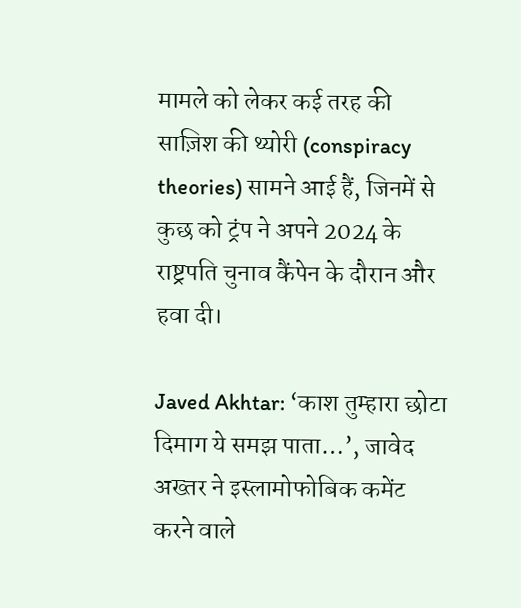मामले को लेकर कई तरह की साज़िश की थ्योरी (conspiracy theories) सामने आई हैं, जिनमें से कुछ को ट्रंप ने अपने 2024 के राष्ट्रपति चुनाव कैंपेन के दौरान और हवा दी।

Javed Akhtar: ‘काश तुम्हारा छोटा दिमाग ये समझ पाता…’, जावेद अख्तर ने इस्लामोफोबिक कमेंट करने वाले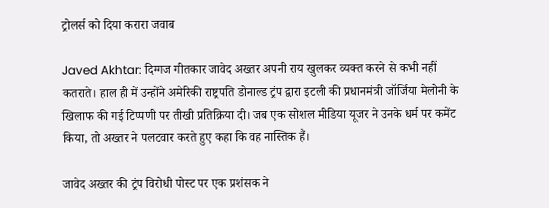ट्रोलर्स को दिया करारा जवाब

Javed Akhtar: दिग्गज गीतकार जावेद अख्तर अपनी राय खुलकर व्यक्त करने से कभी नहीं कतराते। हाल ही में उन्होंने अमेरिकी राष्ट्रपति डोनाल्ड ट्रंप द्वारा इटली की प्रधानमंत्री जॉर्जिया मेलोनी के खिलाफ की गई टिप्पणी पर तीखी प्रतिक्रिया दी। जब एक सोशल मीडिया यूजर ने उनके धर्म पर कमेंट किया, तो अख्तर ने पलटवार करते हुए कहा कि वह नास्तिक हैं।

जावेद अख्तर की ट्रंप विरोधी पोस्ट पर एक प्रशंसक ने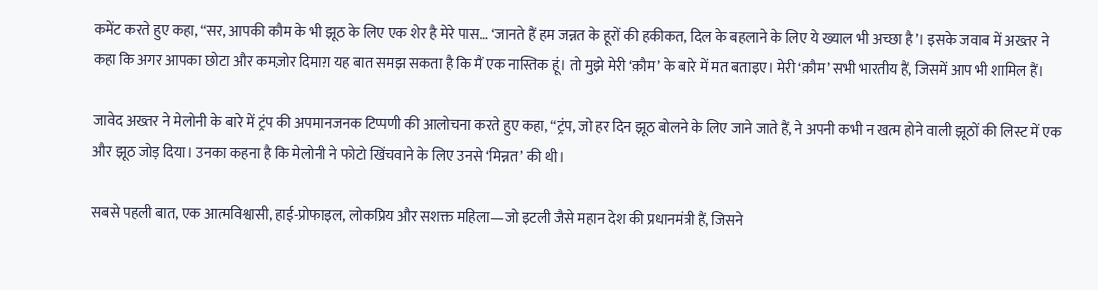कमेंट करते हुए कहा, “सर, आपकी कौम के भी झूठ के लिए एक शेर है मेरे पास… ‘जानते हैं हम जन्नत के हूरों की हकीकत, दिल के बहलाने के लिए ये ख्याल भी अच्छा है’। इसके जवाब में अख्तर ने कहा कि अगर आपका छोटा और कमज़ोर दिमाग़ यह बात समझ सकता है कि मैं एक नास्तिक हूं। तो मुझे मेरी ‘क़ौम’ के बारे में मत बताइए। मेरी ‘क़ौम’ सभी भारतीय हैं, जिसमें आप भी शामिल हैं।

जावेद अख्तर ने मेलोनी के बारे में ट्रंप की अपमानजनक टिप्पणी की आलोचना करते हुए कहा, “ट्रंप, जो हर दिन झूठ बोलने के लिए जाने जाते हैं, ने अपनी कभी न खत्म होने वाली झूठों की लिस्ट में एक और झूठ जोड़ दिया। उनका कहना है कि मेलोनी ने फोटो खिंचवाने के लिए उनसे ‘मिन्नत’ की थी।

सबसे पहली बात, एक आत्मविश्वासी, हाई-प्रोफाइल, लोकप्रिय और सशक्त महिला—जो इटली जैसे महान देश की प्रधानमंत्री हैं, जिसने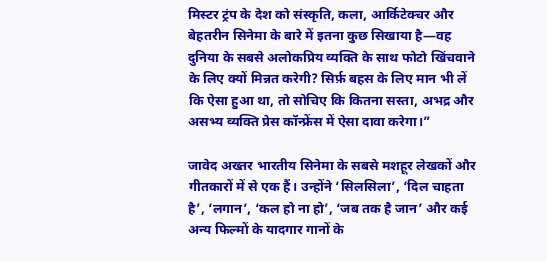मिस्टर ट्रंप के देश को संस्कृति, कला, आर्किटेक्चर और बेहतरीन सिनेमा के बारे में इतना कुछ सिखाया है—वह दुनिया के सबसे अलोकप्रिय व्यक्ति के साथ फोटो खिंचवाने के लिए क्यों मिन्नत करेगी? सिर्फ़ बहस के लिए मान भी लें कि ऐसा हुआ था, तो सोचिए कि कितना सस्ता, अभद्र और असभ्य व्यक्ति प्रेस कॉन्फ्रेंस में ऐसा दावा करेगा।”

जावेद अख्तर भारतीय सिनेमा के सबसे मशहूर लेखकों और गीतकारों में से एक हैं। उन्होंने ‘सिलसिला’, ‘दिल चाहता है’, ‘लगान’, ‘कल हो ना हो’, ‘जब तक है जान’ और कई अन्य फिल्मों के यादगार गानों के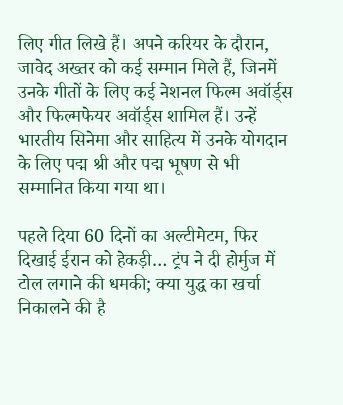लिए गीत लिखे हैं। अपने करियर के दौरान, जावेद अख्तर को कई सम्मान मिले हैं, जिनमें उनके गीतों के लिए कई नेशनल फिल्म अवॉर्ड्स और फिल्मफेयर अवॉर्ड्स शामिल हैं। उन्हें भारतीय सिनेमा और साहित्य में उनके योगदान के लिए पद्म श्री और पद्म भूषण से भी सम्मानित किया गया था।

पहले दिया 60 दिनों का अल्‍टीमेटम, फिर दिखाई ईरान को हेकड़ी… ट्रंप ने दी होर्मुज में टोल लगाने की धमकी; क्‍या युद्ध का खर्चा निकालने की है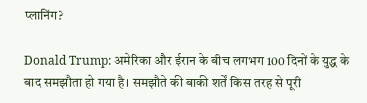प्‍लानिंग?

Donald Trump: अमेरिका और ईरान के बीच लगभग 100 दिनों के युद्ध के बाद समझौता हो गया है। समझौते की बाकी शर्तें किस तरह से पूरी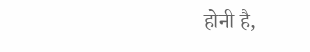होनी है,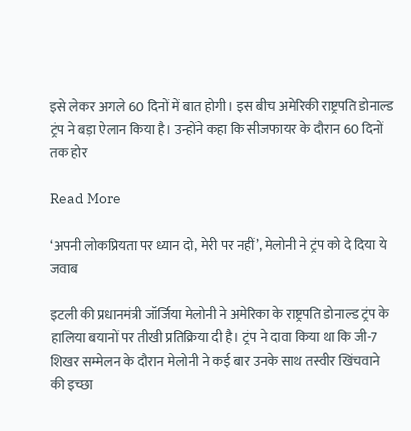इसे लेकर अगले 60 दिनों में बात होगी। इस बीच अमेरिकी राष्ट्रपति डोनाल्ड ट्रंप ने बड़ा ऐलान किया है। उन्होंने कहा कि सीजफायर के दौरान 60 दिनों तक होर

Read More

‘अपनी लोकप्रियता पर ध्यान दो, मेरी पर नहीं’, मेलोनी ने ट्रंप को दे दिया ये जवाब

इटली की प्रधानमंत्री जॉर्जिया मेलोनी ने अमेरिका के राष्ट्रपति डोनाल्ड ट्रंप के हालिया बयानों पर तीखी प्रतिक्रिया दी है। ट्रंप ने दावा किया था कि जी-7 शिखर सम्मेलन के दौरान मेलोनी ने कई बार उनके साथ तस्वीर खिंचवाने की इच्छा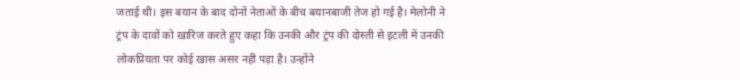जताई थी। इस बयान के बाद दोनों नेताओं के बीच बयानबाजी तेज हो गई है। मेलोनी ने ट्रंप के दावों को खारिज करते हुए कहा कि उनकी और ट्रंप की दोस्ती से इटली में उनकी लोकप्रियता पर कोई खास असर नहीं पड़ा है। उन्होंने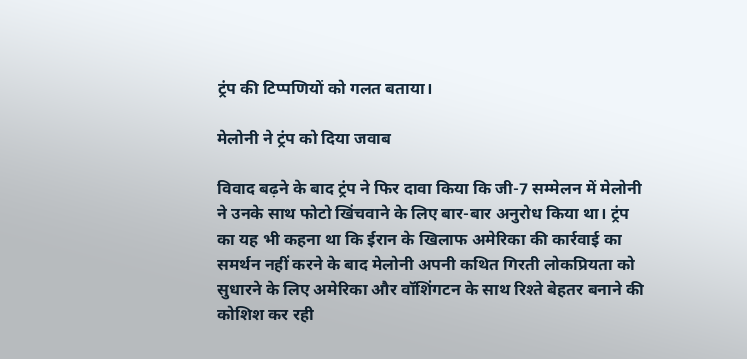ट्रंप की टिप्पणियों को गलत बताया।

मेलोनी ने ट्रंप को दिया जवाब

विवाद बढ़ने के बाद ट्रंप ने फिर दावा किया कि जी-7 सम्मेलन में मेलोनी ने उनके साथ फोटो खिंचवाने के लिए बार-बार अनुरोध किया था। ट्रंप का यह भी कहना था कि ईरान के खिलाफ अमेरिका की कार्रवाई का समर्थन नहीं करने के बाद मेलोनी अपनी कथित गिरती लोकप्रियता को सुधारने के लिए अमेरिका और वॉशिंगटन के साथ रिश्ते बेहतर बनाने की कोशिश कर रही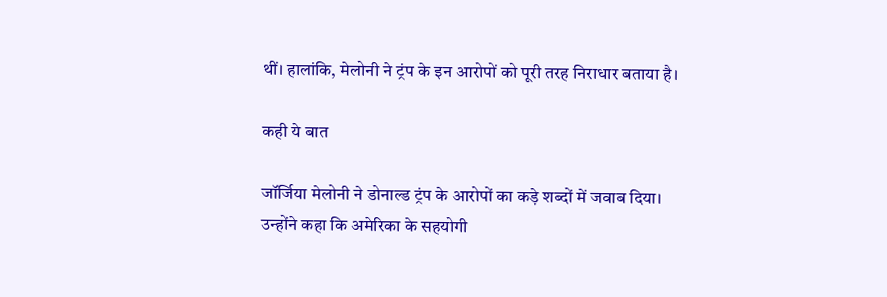थीं। हालांकि, मेलोनी ने ट्रंप के इन आरोपों को पूरी तरह निराधार बताया है।

कही ये बात

जॉर्जिया मेलोनी ने डोनाल्ड ट्रंप के आरोपों का कड़े शब्दों में जवाब दिया। उन्होंने कहा कि अमेरिका के सहयोगी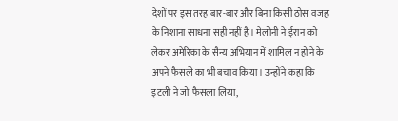देशों पर इस तरह बार-बार और बिना किसी ठोस वजह के निशाना साधना सही नहीं है। मेलोनी ने ईरान को लेकर अमेरिका के सैन्य अभियान में शामिल न होने के अपने फैसले का भी बचाव किया। उन्होंने कहा कि इटली ने जो फैसला लिया,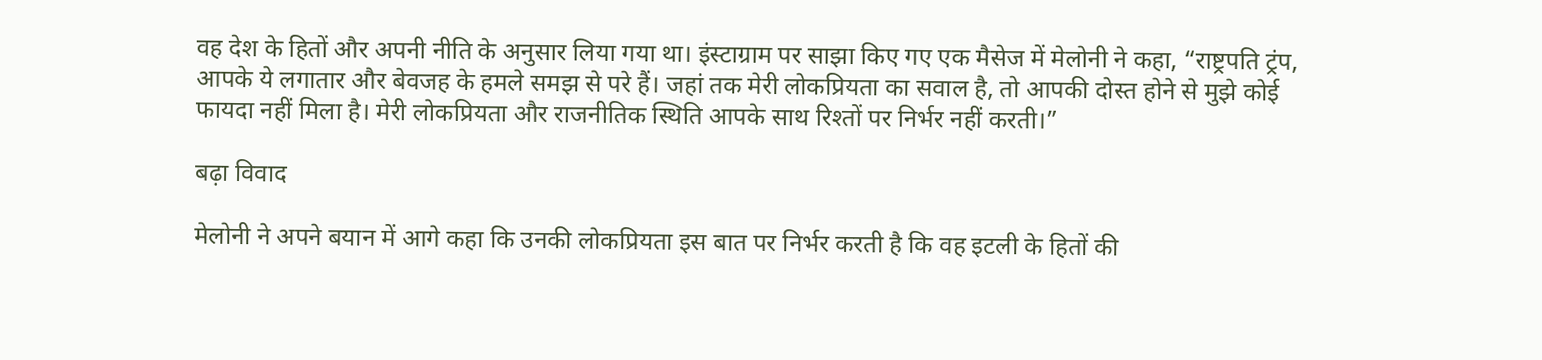वह देश के हितों और अपनी नीति के अनुसार लिया गया था। इंस्टाग्राम पर साझा किए गए एक मैसेज में मेलोनी ने कहा, “राष्ट्रपति ट्रंप, आपके ये लगातार और बेवजह के हमले समझ से परे हैं। जहां तक मेरी लोकप्रियता का सवाल है, तो आपकी दोस्त होने से मुझे कोई फायदा नहीं मिला है। मेरी लोकप्रियता और राजनीतिक स्थिति आपके साथ रिश्तों पर निर्भर नहीं करती।”

बढ़ा विवाद

मेलोनी ने अपने बयान में आगे कहा कि उनकी लोकप्रियता इस बात पर निर्भर करती है कि वह इटली के हितों की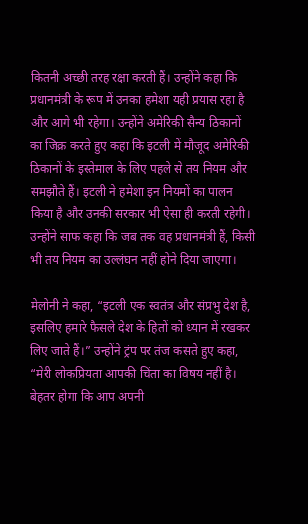कितनी अच्छी तरह रक्षा करती हैं। उन्होंने कहा कि प्रधानमंत्री के रूप में उनका हमेशा यही प्रयास रहा है और आगे भी रहेगा। उन्होंने अमेरिकी सैन्य ठिकानों का जिक्र करते हुए कहा कि इटली में मौजूद अमेरिकी ठिकानों के इस्तेमाल के लिए पहले से तय नियम और समझौते हैं। इटली ने हमेशा इन नियमों का पालन किया है और उनकी सरकार भी ऐसा ही करती रहेगी। उन्होंने साफ कहा कि जब तक वह प्रधानमंत्री हैं, किसी भी तय नियम का उल्लंघन नहीं होने दिया जाएगा।

मेलोनी ने कहा, “इटली एक स्वतंत्र और संप्रभु देश है, इसलिए हमारे फैसले देश के हितों को ध्यान में रखकर लिए जाते हैं।” उन्होंने ट्रंप पर तंज कसते हुए कहा, “मेरी लोकप्रियता आपकी चिंता का विषय नहीं है। बेहतर होगा कि आप अपनी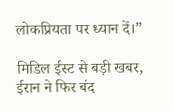लोकप्रियता पर ध्यान दें।”

मिडिल ईस्ट से बड़ी खबर, ईरान ने फिर बंद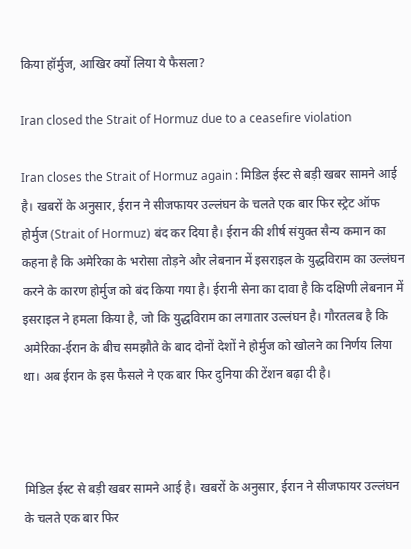किया हॉर्मुज, आखिर क्यों लिया ये फैसला?

Iran closed the Strait of Hormuz due to a ceasefire violation

Iran closes the Strait of Hormuz again : मिडिल ईस्ट से बड़ी खबर सामने आई है। खबरों के अनुसार, ईरान ने सीजफायर उल्लंघन के चलते एक बार फिर स्ट्रेट ऑफ होर्मुज (Strait of Hormuz) बंद कर दिया है। ईरान की शीर्ष संयुक्त सैन्य कमान का कहना है कि अमेरिका के भरोसा तोड़ने और लेबनान में इसराइल के युद्धविराम का उल्लंघन करने के कारण होर्मुज को बंद किया गया है। ईरानी सेना का दावा है कि दक्षिणी लेबनान में इसराइल ने हमला किया है, जो कि युद्धविराम का लगातार उल्लंघन है। गौरतलब है कि अमेरिका-ईरान के बीच समझौते के बाद दोनों देशों ने होर्मुज को खोलने का निर्णय लिया था। अब ईरान के इस फैसले ने एक बार फिर दुनिया की टेंशन बढ़ा दी है।



मिडिल ईस्ट से बड़ी खबर सामने आई है। खबरों के अनुसार, ईरान ने सीजफायर उल्लंघन के चलते एक बार फिर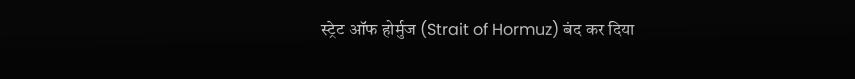स्ट्रेट ऑफ होर्मुज (Strait of Hormuz) बंद कर दिया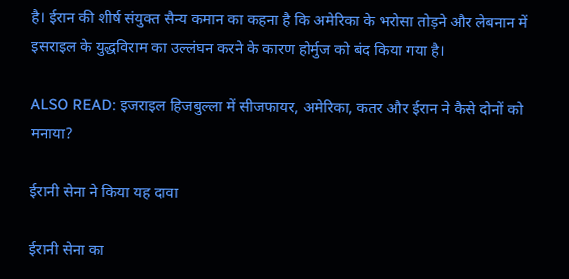है। ईरान की शीर्ष संयुक्त सैन्य कमान का कहना है कि अमेरिका के भरोसा तोड़ने और लेबनान में इसराइल के युद्धविराम का उल्लंघन करने के कारण होर्मुज को बंद किया गया है।

ALSO READ: इजराइल हिजबुल्ला में सीजफायर, अमेरिका, कतर और ईरान ने कैसे दोनों को मनाया?

ईरानी सेना ने किया यह दावा

ईरानी सेना का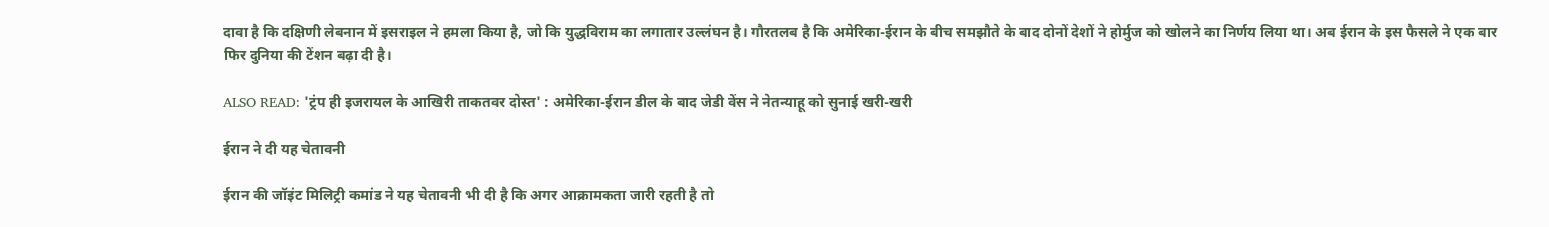दावा है कि दक्षिणी लेबनान में इसराइल ने हमला किया है, जो कि युद्धविराम का लगातार उल्लंघन है। गौरतलब है कि अमेरिका-ईरान के बीच समझौते के बाद दोनों देशों ने होर्मुज को खोलने का निर्णय लिया था। अब ईरान के इस फैसले ने एक बार फिर दुनिया की टेंशन बढ़ा दी है।

ALSO READ: 'ट्रंप ही इजरायल के आखिरी ताकतवर दोस्त' : अमेरिका-ईरान डील के बाद जेडी वेंस ने नेतन्याहू को सुनाई खरी-खरी

ईरान ने दी यह चेतावनी

ईरान की जॉइंट मिलिट्री कमांड ने यह चेतावनी भी दी है कि अगर आक्रामकता जारी रहती है तो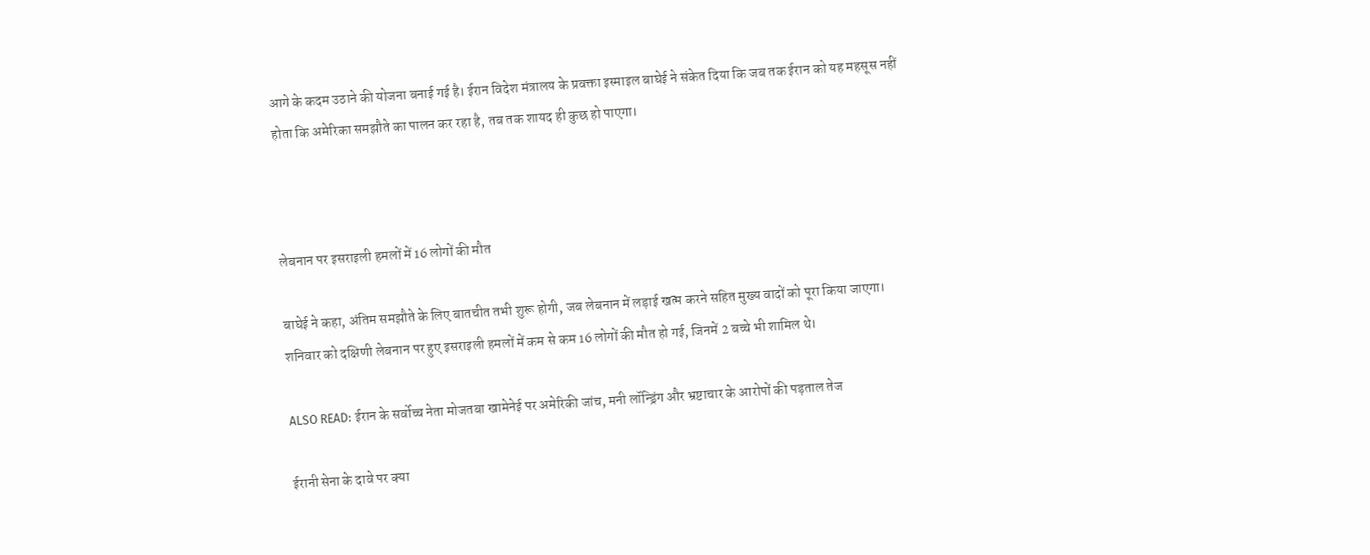आगे के कदम उठाने की योजना बनाई गई है। ईरान विदेश मंत्रालय के प्रवक्ता इस्माइल बाघेई ने संकेत दिया कि जब तक ईरान को यह महसूस नहीं होता कि अमेरिका समझौते का पालन कर रहा है, तब तक शायद ही कुछ हो पाएगा।



लेबनान पर इसराइली हमलों में 16 लोगों की मौत

बाघेई ने कहा, अंतिम समझौते के लिए बातचीत तभी शुरू होगी, जब लेबनान में लड़ाई खत्म करने सहित मुख्य वादों को पूरा किया जाएगा। शनिवार को दक्षिणी लेबनान पर हुए इसराइली हमलों में कम से कम 16 लोगों की मौत हो गई, जिनमें 2 बच्चे भी शामिल थे।

ALSO READ: ईरान के सर्वोच्च नेता मोजतबा खामेनेई पर अमेरिकी जांच, मनी लॉन्ड्रिंग और भ्रष्टाचार के आरोपों की पड़ताल तेज

ईरानी सेना के दावे पर क्‍या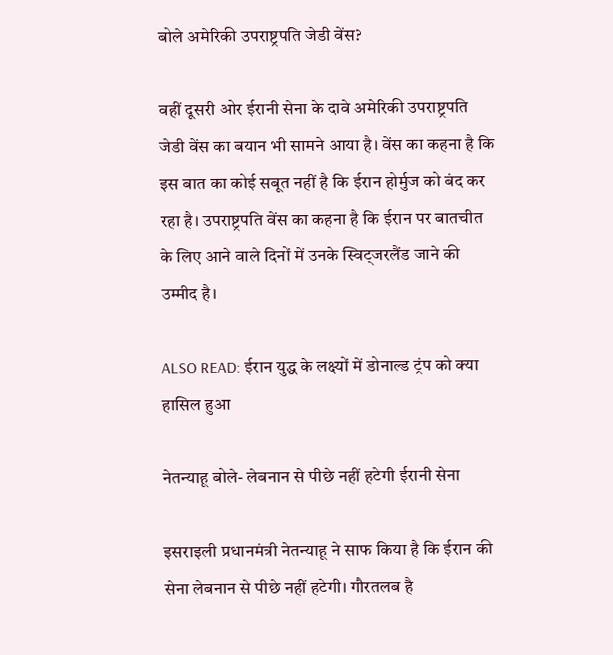बोले अमेरिकी उपराष्ट्रपति जेडी वेंस?

वहीं दूसरी ओर ईरानी सेना के दावे अमेरिकी उपराष्ट्रपति जेडी वेंस का बयान भी सामने आया है। वेंस का कहना है कि इस बात का कोई सबूत नहीं है कि ईरान होर्मुज को बंद कर रहा है। उपराष्ट्रपति वेंस का कहना है कि ईरान पर बातचीत के लिए आने वाले दिनों में उनके स्विट्जरलैंड जाने की उम्मीद है।

ALSO READ: ईरान युद्ध के लक्ष्यों में डोनाल्ड ट्रंप को क्या हासिल हुआ

नेतन्याहू बोले- लेबनान से पीछे नहीं हटेगी ईरानी सेना

इसराइली प्रधानमंत्री नेतन्याहू ने साफ किया है कि ईरान की सेना लेबनान से पीछे नहीं हटेगी। गौरतलब है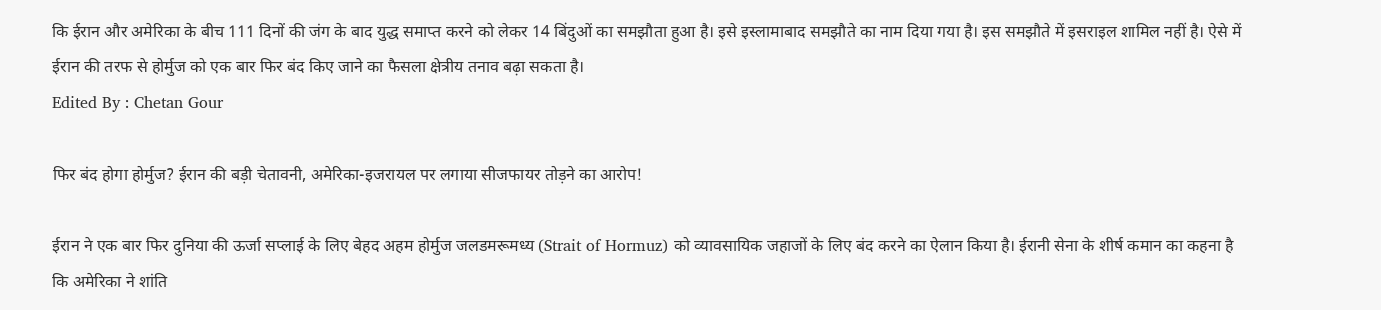कि ईरान और अमेरिका के बीच 111 दिनों की जंग के बाद युद्ध समाप्त करने को लेकर 14 बिंदुओं का समझौता हुआ है। इसे इस्लामाबाद समझौते का नाम दिया गया है। इस समझौते में इसराइल शामिल नहीं है। ऐसे में ईरान की तरफ से होर्मुज को एक बार फिर बंद किए जाने का फैसला क्षेत्रीय तनाव बढ़ा सकता है।
Edited By : Chetan Gour

फिर बंद होगा होर्मुज? ईरान की बड़ी चेतावनी, अमेरिका-इजरायल पर लगाया सीजफायर तोड़ने का आरोप!

ईरान ने एक बार फिर दुनिया की ऊर्जा सप्लाई के लिए बेहद अहम होर्मुज जलडमरूमध्य (Strait of Hormuz) को व्यावसायिक जहाजों के लिए बंद करने का ऐलान किया है। ईरानी सेना के शीर्ष कमान का कहना है कि अमेरिका ने शांति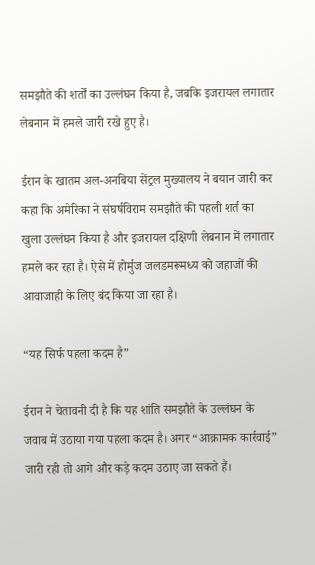समझौते की शर्तों का उल्लंघन किया है, जबकि इजरायल लगातार लेबनान में हमले जारी रखे हुए है।

ईरान के खातम अल-अनबिया सेंट्रल मुख्यालय ने बयान जारी कर कहा कि अमेरिका ने संघर्षविराम समझौते की पहली शर्त का खुला उल्लंघन किया है और इजरायल दक्षिणी लेबनान में लगातार हमले कर रहा है। ऐसे में होर्मुज जलडमरूमध्य को जहाजों की आवाजाही के लिए बंद किया जा रहा है।

“यह सिर्फ पहला कदम है”

ईरान ने चेतावनी दी है कि यह शांति समझौते के उल्लंघन के जवाब में उठाया गया पहला कदम है। अगर “आक्रामक कार्रवाई” जारी रही तो आगे और कड़े कदम उठाए जा सकते हैं।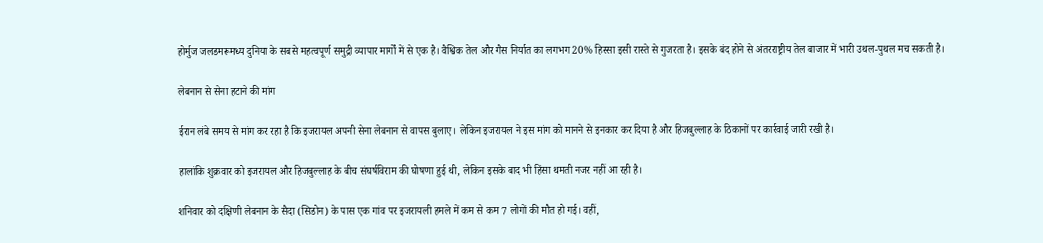होर्मुज जलडमरूमध्य दुनिया के सबसे महत्वपूर्ण समुद्री व्यापार मार्गों में से एक है। वैश्विक तेल और गैस निर्यात का लगभग 20% हिस्सा इसी रास्ते से गुजरता है। इसके बंद होने से अंतरराष्ट्रीय तेल बाजार में भारी उथल-पुथल मच सकती है।

लेबनान से सेना हटाने की मांग

ईरान लंबे समय से मांग कर रहा है कि इजरायल अपनी सेना लेबनान से वापस बुलाए। लेकिन इजरायल ने इस मांग को मानने से इनकार कर दिया है और हिजबुल्लाह के ठिकानों पर कार्रवाई जारी रखी है।

हालांकि शुक्रवार को इजरायल और हिजबुल्लाह के बीच संघर्षविराम की घोषणा हुई थी, लेकिन इसके बाद भी हिंसा थमती नजर नहीं आ रही है।

शनिवार को दक्षिणी लेबनान के सैदा (सिडोन) के पास एक गांव पर इजरायली हमले में कम से कम 7 लोगों की मौत हो गई। वहीं,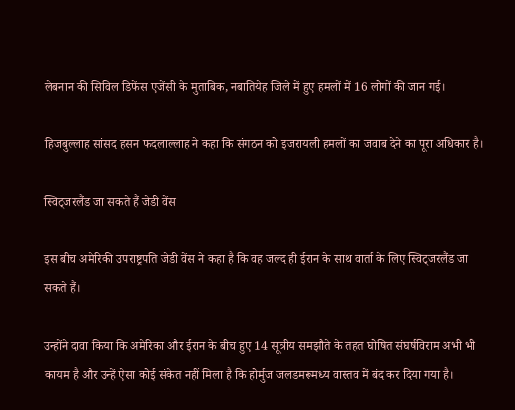लेबनान की सिविल डिफेंस एजेंसी के मुताबिक, नबातियेह जिले में हुए हमलों में 16 लोगों की जान गई।

हिजबुल्लाह सांसद हसन फदलाल्लाह ने कहा कि संगठन को इजरायली हमलों का जवाब देने का पूरा अधिकार है।

स्विट्जरलैंड जा सकते हैं जेडी वेंस

इस बीच अमेरिकी उपराष्ट्रपति जेडी वेंस ने कहा है कि वह जल्द ही ईरान के साथ वार्ता के लिए स्विट्जरलैंड जा सकते हैं।

उन्होंने दावा किया कि अमेरिका और ईरान के बीच हुए 14 सूत्रीय समझौते के तहत घोषित संघर्षविराम अभी भी कायम है और उन्हें ऐसा कोई संकेत नहीं मिला है कि होर्मुज जलडमरूमध्य वास्तव में बंद कर दिया गया है।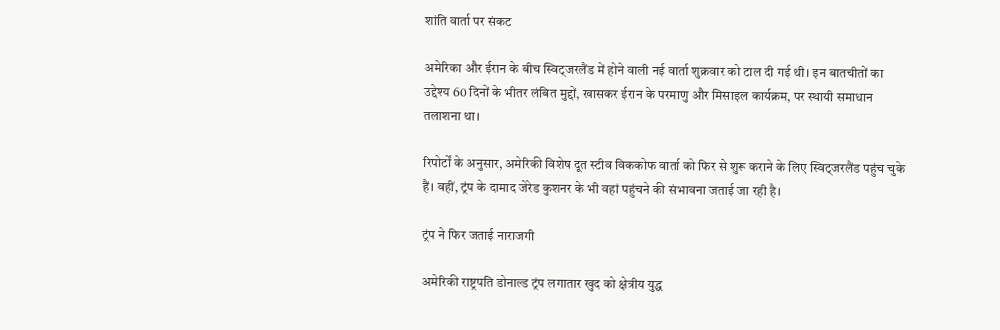शांति वार्ता पर संकट

अमेरिका और ईरान के बीच स्विट्जरलैंड में होने वाली नई वार्ता शुक्रवार को टाल दी गई थी। इन बातचीतों का उद्देश्य 60 दिनों के भीतर लंबित मुद्दों, खासकर ईरान के परमाणु और मिसाइल कार्यक्रम, पर स्थायी समाधान तलाशना था।

रिपोर्टों के अनुसार, अमेरिकी विशेष दूत स्टीव विककोफ वार्ता को फिर से शुरू कराने के लिए स्विट्जरलैंड पहुंच चुके हैं। वहीं, ट्रंप के दामाद जेरेड कुशनर के भी वहां पहुंचने की संभावना जताई जा रही है।

ट्रंप ने फिर जताई नाराजगी

अमेरिकी राष्ट्रपति डोनाल्ड ट्रंप लगातार खुद को क्षेत्रीय युद्ध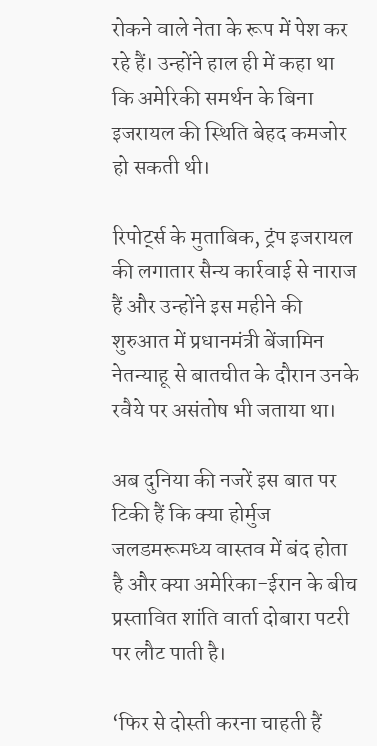रोकने वाले नेता के रूप में पेश कर रहे हैं। उन्होंने हाल ही में कहा था कि अमेरिकी समर्थन के बिना इजरायल की स्थिति बेहद कमजोर हो सकती थी।

रिपोर्ट्स के मुताबिक, ट्रंप इजरायल की लगातार सैन्य कार्रवाई से नाराज हैं और उन्होंने इस महीने की शुरुआत में प्रधानमंत्री बेंजामिन नेतन्याहू से बातचीत के दौरान उनके रवैये पर असंतोष भी जताया था।

अब दुनिया की नजरें इस बात पर टिकी हैं कि क्या होर्मुज जलडमरूमध्य वास्तव में बंद होता है और क्या अमेरिका-ईरान के बीच प्रस्तावित शांति वार्ता दोबारा पटरी पर लौट पाती है।

‘फिर से दोस्ती करना चाहती हैं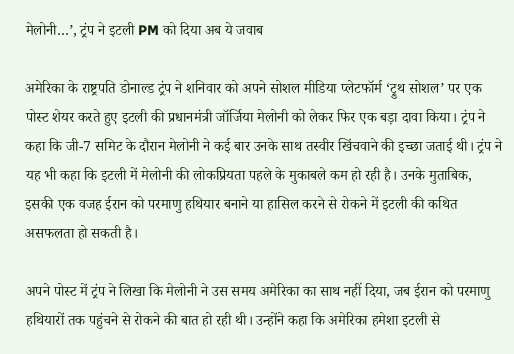मेलोनी…’, ट्रंप ने इटली PM को दिया अब ये जवाब

अमेरिका के राष्ट्रपति डोनाल्ड ट्रंप ने शनिवार को अपने सोशल मीडिया प्लेटफॉर्म ‘ट्रुथ सोशल’ पर एक पोस्ट शेयर करते हुए इटली की प्रधानमंत्री जॉर्जिया मेलोनी को लेकर फिर एक बड़ा दावा किया। ट्रंप ने कहा कि जी-7 समिट के दौरान मेलोनी ने कई बार उनके साथ तस्वीर खिंचवाने की इच्छा जताई थी। ट्रंप ने यह भी कहा कि इटली में मेलोनी की लोकप्रियता पहले के मुकाबले कम हो रही है। उनके मुताबिक, इसकी एक वजह ईरान को परमाणु हथियार बनाने या हासिल करने से रोकने में इटली की कथित असफलता हो सकती है।

अपने पोस्ट में ट्रंप ने लिखा कि मेलोनी ने उस समय अमेरिका का साथ नहीं दिया, जब ईरान को परमाणु हथियारों तक पहुंचने से रोकने की बात हो रही थी। उन्होंने कहा कि अमेरिका हमेशा इटली से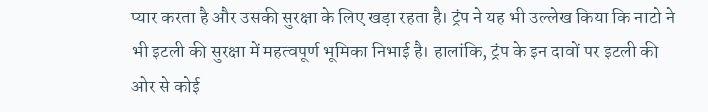प्यार करता है और उसकी सुरक्षा के लिए खड़ा रहता है। ट्रंप ने यह भी उल्लेख किया कि नाटो ने भी इटली की सुरक्षा में महत्वपूर्ण भूमिका निभाई है। हालांकि, ट्रंप के इन दावों पर इटली की ओर से कोई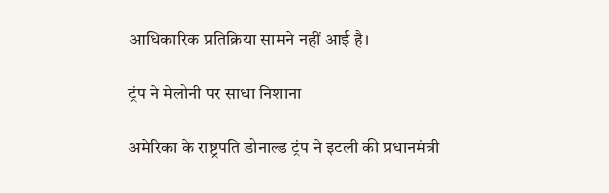आधिकारिक प्रतिक्रिया सामने नहीं आई है।

ट्रंप ने मेलोनी पर साधा निशाना

अमेरिका के राष्ट्रपति डोनाल्ड ट्रंप ने इटली की प्रधानमंत्री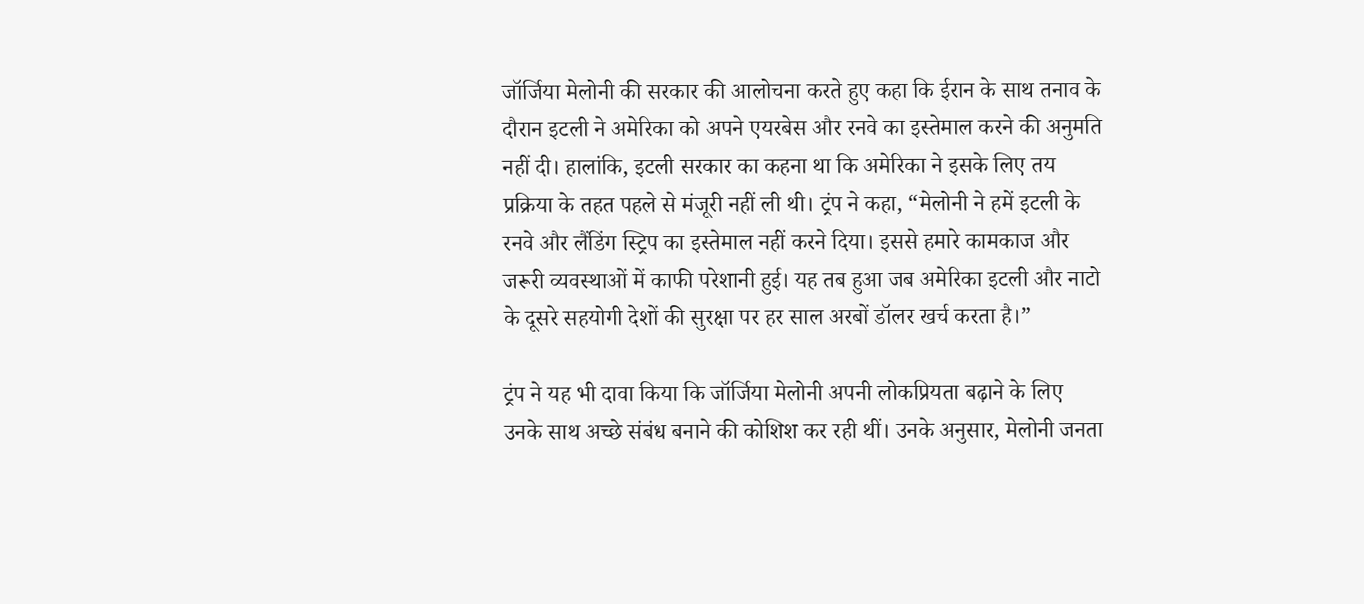जॉर्जिया मेलोनी की सरकार की आलोचना करते हुए कहा कि ईरान के साथ तनाव के दौरान इटली ने अमेरिका को अपने एयरबेस और रनवे का इस्तेमाल करने की अनुमति नहीं दी। हालांकि, इटली सरकार का कहना था कि अमेरिका ने इसके लिए तय प्रक्रिया के तहत पहले से मंजूरी नहीं ली थी। ट्रंप ने कहा, “मेलोनी ने हमें इटली के रनवे और लैंडिंग स्ट्रिप का इस्तेमाल नहीं करने दिया। इससे हमारे कामकाज और जरूरी व्यवस्थाओं में काफी परेशानी हुई। यह तब हुआ जब अमेरिका इटली और नाटो के दूसरे सहयोगी देशों की सुरक्षा पर हर साल अरबों डॉलर खर्च करता है।”

ट्रंप ने यह भी दावा किया कि जॉर्जिया मेलोनी अपनी लोकप्रियता बढ़ाने के लिए उनके साथ अच्छे संबंध बनाने की कोशिश कर रही थीं। उनके अनुसार, मेलोनी जनता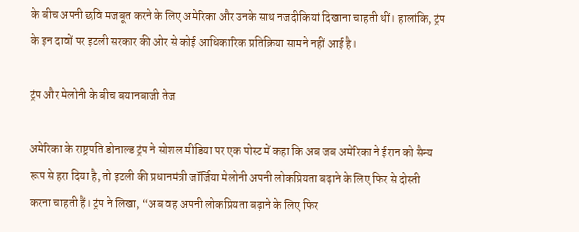के बीच अपनी छवि मजबूत करने के लिए अमेरिका और उनके साथ नजदीकियां दिखाना चाहती थीं। हालांकि, ट्रंप के इन दावों पर इटली सरकार की ओर से कोई आधिकारिक प्रतिक्रिया सामने नहीं आई है।

ट्रंप और मेलोनी के बीच बयानबाजी तेज

अमेरिका के राष्ट्रपति डोनाल्ड ट्रंप ने सोशल मीडिया पर एक पोस्ट में कहा कि अब जब अमेरिका ने ईरान को सैन्य रूप से हरा दिया है, तो इटली की प्रधानमंत्री जॉर्जिया मेलोनी अपनी लोकप्रियता बढ़ाने के लिए फिर से दोस्ती करना चाहती हैं। ट्रंप ने लिखा, “अब वह अपनी लोकप्रियता बढ़ाने के लिए फिर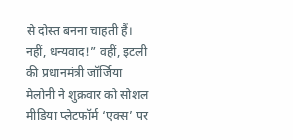से दोस्त बनना चाहती हैं। नहीं, धन्यवाद!” वहीं, इटली की प्रधानमंत्री जॉर्जिया मेलोनी ने शुक्रवार को सोशल मीडिया प्लेटफॉर्म ‘एक्स’ पर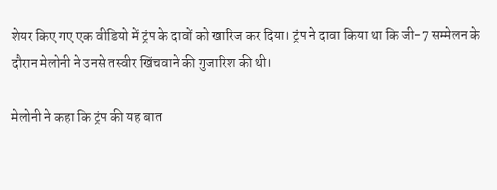शेयर किए गए एक वीडियो में ट्रंप के दावों को खारिज कर दिया। ट्रंप ने दावा किया था कि जी-7 सम्मेलन के दौरान मेलोनी ने उनसे तस्वीर खिंचवाने की गुजारिश की थी।

मेलोनी ने कहा कि ट्रंप की यह बात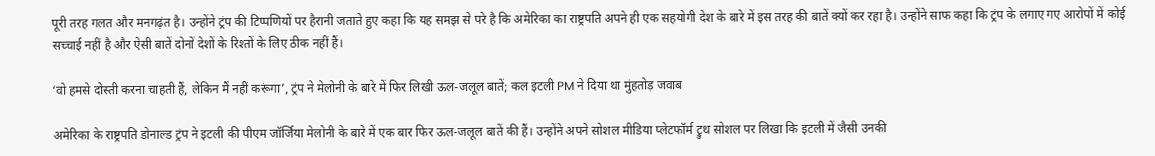पूरी तरह गलत और मनगढ़ंत है। उन्होंने ट्रंप की टिप्पणियों पर हैरानी जताते हुए कहा कि यह समझ से परे है कि अमेरिका का राष्ट्रपति अपने ही एक सहयोगी देश के बारे में इस तरह की बातें क्यों कर रहा है। उन्होंने साफ कहा कि ट्रंप के लगाए गए आरोपों में कोई सच्चाई नहीं है और ऐसी बातें दोनों देशों के रिश्तों के लिए ठीक नहीं हैं।

‘वो हमसे दोस्ती करना चाहती हैं, लेकिन मैं नहीं करूंगा’, ट्रंप ने मेलोनी के बारे में फिर लिखी ऊल-जलूल बातें; कल इटली PM ने दिया था मुंहतोड़ जवाब

अमेरिका के राष्ट्रपति डोनाल्ड ट्रंप ने इटली की पीएम जॉर्जिया मेलोनी के बारे में एक बार फिर ऊल-जलूल बातें की हैं। उन्होंने अपने सोशल मीडिया प्लेटफॉर्म ट्रुथ सोशल पर लिखा कि इटली में जैसी उनकी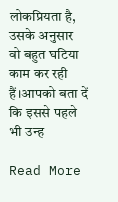लोकप्रियता है, उसके अनुसार वो बहुत घटिया काम कर रही हैं।आपको बता दें कि इससे पहले भी उन्ह

Read More